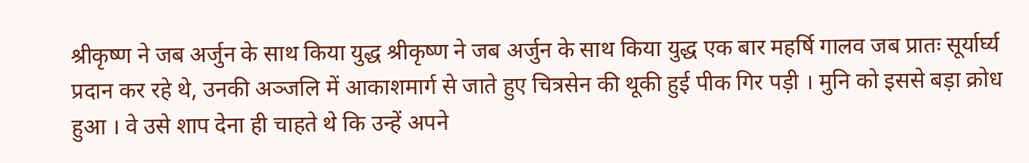श्रीकृष्ण ने जब अर्जुन के साथ किया युद्ध श्रीकृष्ण ने जब अर्जुन के साथ किया युद्ध एक बार महर्षि गालव जब प्रातः सूर्यार्घ्य प्रदान कर रहे थे, उनकी अञ्जलि में आकाशमार्ग से जाते हुए चित्रसेन की थूकी हुई पीक गिर पड़ी । मुनि को इससे बड़ा क्रोध हुआ । वे उसे शाप देना ही चाहते थे कि उन्हें अपने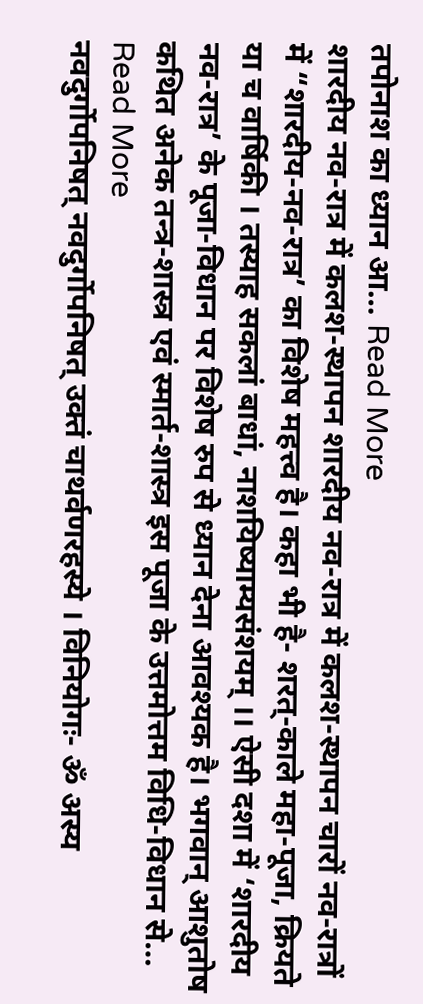तपोनाश का ध्यान आ… Read More
शारदीय नव-रात्र में कलश-स्थापन शारदीय नव-रात्र में कलश-स्थापन चारों नव-रात्रों में “शारदीय-नव-रात्र’ का विशेष महत्त्व है। कहा भी है- शरत्-काले महा-पूजा, क्रियते या च वार्षिकी । तस्याह सकलां बाधां, नाशयिष्याम्यसंशयम् ।। ऐसी दशा में ‘शारदीय नव-रात्र’ के पूजा-विधान पर विशेष रुप से ध्यान देना आवश्यक है। भगवान् आशुतोष कथित अनेक तन्त्र-शास्त्र एवं स्मार्त-शास्त्र इस पूजा के उत्तमोत्तम विधि-विधान से… Read More
नवदुर्गोपनिषत् नवदुर्गोपनिषत् उक्तं चाथर्वणरहस्ये । विनियोगः- ॐ अस्य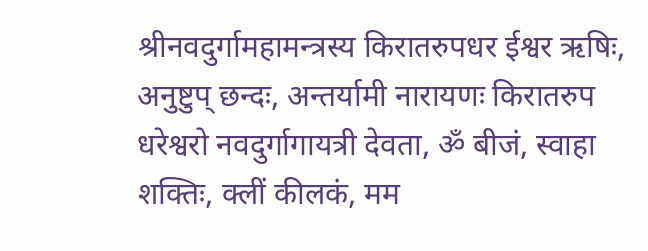श्रीनवदुर्गामहामन्त्रस्य किरातरुपधर ईश्वर ऋषिः, अनुष्टुप् छन्दः, अन्तर्यामी नारायणः किरातरुप धरेश्वरो नवदुर्गागायत्री देवता, ॐ बीजं, स्वाहा शक्तिः, क्लीं कीलकं, मम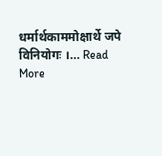धर्मार्थकाममोक्षार्थे जपे विनियोगः ।… Read More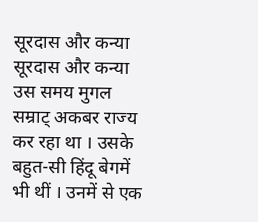सूरदास और कन्या सूरदास और कन्या उस समय मुगल सम्राट् अकबर राज्य कर रहा था । उसके बहुत-सी हिंदू बेगमें भी थीं । उनमें से एक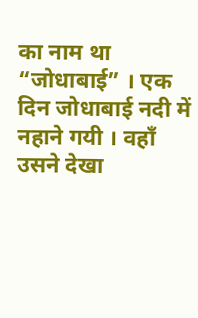का नाम था “जोधाबाई” । एक दिन जोधाबाई नदी में नहाने गयी । वहाँ उसने देखा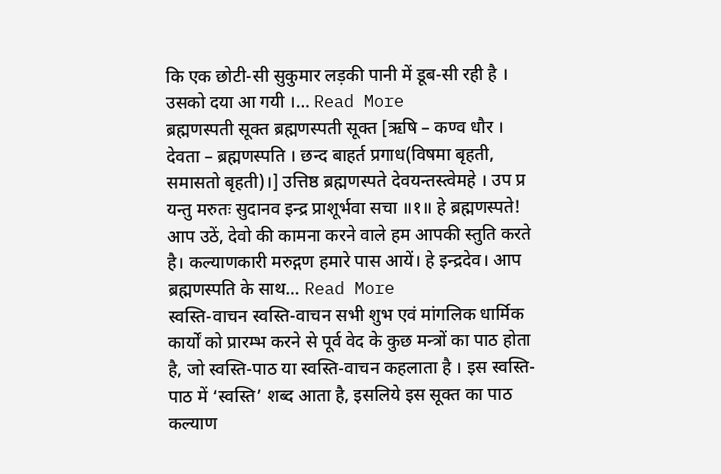कि एक छोटी-सी सुकुमार लड़की पानी में डूब-सी रही है । उसको दया आ गयी ।… Read More
ब्रह्मणस्पती सूक्त ब्रह्मणस्पती सूक्त [ऋषि – कण्व धौर । देवता – ब्रह्मणस्पति । छन्द बाहर्त प्रगाध(विषमा बृहती, समासतो बृहती)।] उत्तिष्ठ ब्रह्मणस्पते देवयन्तस्त्वेमहे । उप प्र यन्तु मरुतः सुदानव इन्द्र प्राशूर्भवा सचा ॥१॥ हे ब्रह्मणस्पते! आप उठें, देवो की कामना करने वाले हम आपकी स्तुति करते है। कल्याणकारी मरुद्गण हमारे पास आयें। हे इन्द्रदेव। आप ब्रह्मणस्पति के साथ… Read More
स्वस्ति-वाचन स्वस्ति-वाचन सभी शुभ एवं मांगलिक धार्मिक कार्यों को प्रारम्भ करने से पूर्व वेद के कुछ मन्त्रों का पाठ होता है, जो स्वस्ति-पाठ या स्वस्ति-वाचन कहलाता है । इस स्वस्ति-पाठ में ‘स्वस्ति’ शब्द आता है, इसलिये इस सूक्त का पाठ कल्याण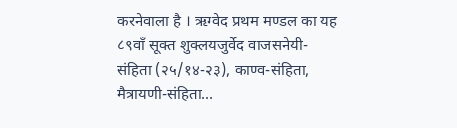करनेवाला है । ऋग्वेद प्रथम मण्डल का यह ८९वाँ सूक्त शुक्लयजुर्वेद वाजसनेयी-संहिता (२५/१४-२३), काण्व-संहिता, मैत्रायणी-संहिता…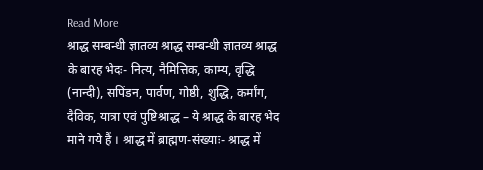Read More
श्राद्ध सम्बन्धी ज्ञातव्य श्राद्ध सम्बन्धी ज्ञातव्य श्राद्ध के बारह भेदः- नित्य, नैमित्तिक, काम्य, वृद्धि (नान्दी), सपिंडन, पार्वण, गोष्ठी, शुद्धि, कर्मांग, दैविक, यात्रा एवं पुष्टिश्राद्ध – ये श्राद्ध के बारह भेद माने गये हैं । श्राद्ध में ब्राह्मण-संख्याः- श्राद्ध में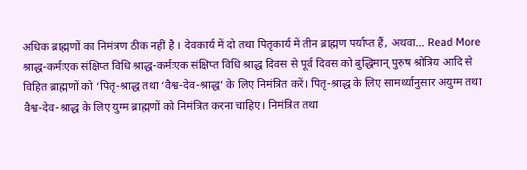अधिक ब्राह्मणों का निमंत्रण ठीक नहीं है । देवकार्य में दो तथा पितृकार्य में तीन ब्राह्मण पर्याप्त हैं, अथवा… Read More
श्राद्ध-कर्मःएक संक्षिप्त विधि श्राद्ध-कर्मःएक संक्षिप्त विधि श्राद्ध दिवस से पूर्व दिवस को बुद्धिमान् पुरुष श्रोत्रिय आदि से विहित ब्राह्मणों को ‘पितृ-श्राद्ध तथा ‘वैश्व-देव-श्राद्ध’ के लिए निमंत्रित करें। पितृ-श्राद्ध के लिए सामर्थ्यानुसार अयुग्म तथा वैश्व-देव-श्राद्ध के लिए युग्म ब्राह्मणों को निमंत्रित करना चाहिए। निमंत्रित तथा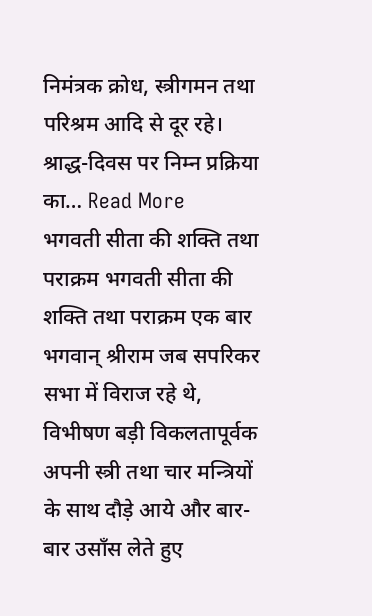निमंत्रक क्रोध, स्त्रीगमन तथा परिश्रम आदि से दूर रहे। श्राद्ध-दिवस पर निम्न प्रक्रिया का… Read More
भगवती सीता की शक्ति तथा पराक्रम भगवती सीता की शक्ति तथा पराक्रम एक बार भगवान् श्रीराम जब सपरिकर सभा में विराज रहे थे, विभीषण बड़ी विकलतापूर्वक अपनी स्त्री तथा चार मन्त्रियों के साथ दौड़े आये और बार-बार उसाँस लेते हुए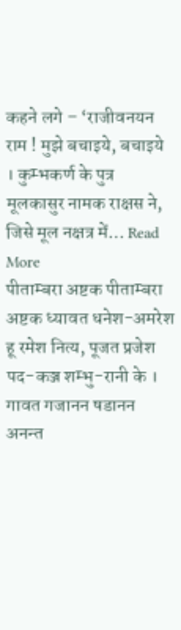कहने लगे – ‘राजीवनयन राम ! मुझे बचाइये, बचाइये । कुम्भकर्ण के पुत्र मूलकासुर नामक राक्षस ने, जिसे मूल नक्षत्र में… Read More
पीताम्बरा अष्टक पीताम्बरा अष्टक ध्यावत धनेश-अमरेश हू रमेश नित्य, पूजत प्रजेश पद-कञ्ज शम्भु-रानी के । गावत गजानन षडानन अनन्त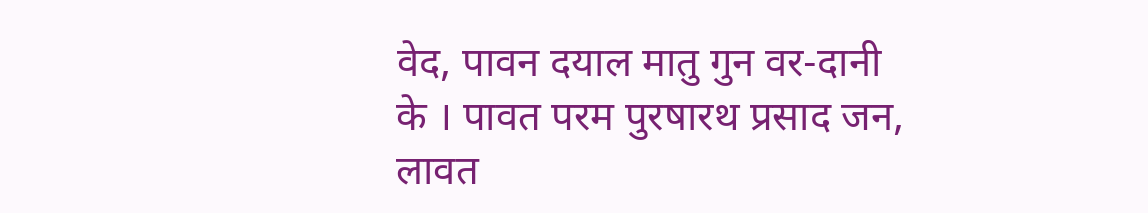वेद, पावन दयाल मातु गुन वर-दानी के । पावत परम पुरषारथ प्रसाद जन, लावत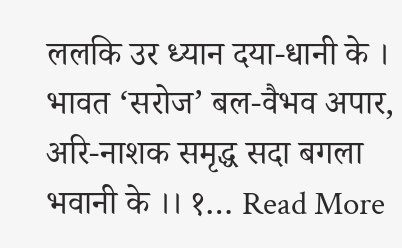ललकि उर ध्यान दया-धानी के । भावत ‘सरोज’ बल-वैभव अपार, अरि-नाशक समृद्ध सदा बगला भवानी के ।। १… Read More